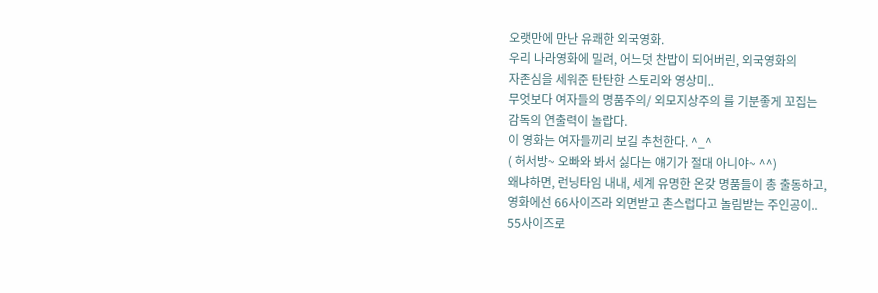오랫만에 만난 유쾌한 외국영화.
우리 나라영화에 밀려, 어느덧 찬밥이 되어버린, 외국영화의
자존심을 세워준 탄탄한 스토리와 영상미..
무엇보다 여자들의 명품주의/ 외모지상주의 를 기분좋게 꼬집는
감독의 연출력이 놀랍다.
이 영화는 여자들끼리 보길 추천한다. ^_^
( 허서방~ 오빠와 봐서 싫다는 얘기가 절대 아니야~ ^^)
왜냐하면, 런닝타임 내내, 세계 유명한 온갖 명품들이 총 출동하고,
영화에선 66사이즈라 외면받고 촌스럽다고 놀림받는 주인공이..
55사이즈로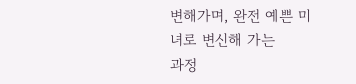변해가며, 완전 예쁜 미녀로 변신해 가는
과정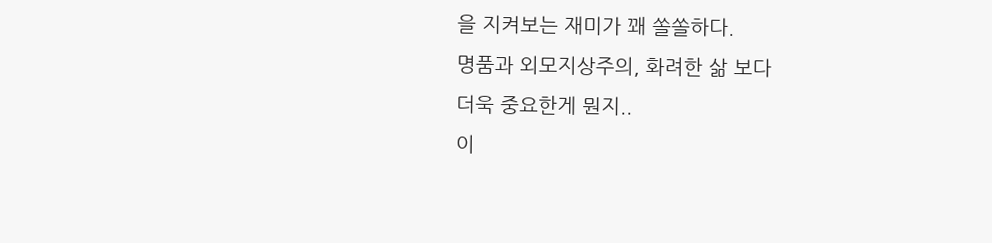을 지켜보는 재미가 꽤 쏠쏠하다.
명품과 외모지상주의, 화려한 삶 보다
더욱 중요한게 뭔지..
이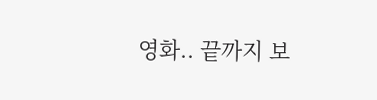영화.. 끝까지 보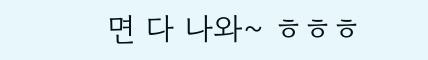면 다 나와~ ㅎㅎㅎ